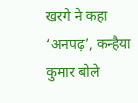खरगे ने कहा ‘अनपढ़’, कन्हैया कुमार बोले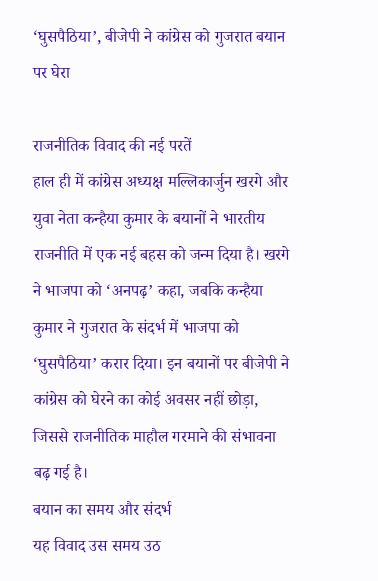‘घुसपैठिया’, बीजेपी ने कांग्रेस को गुजरात बयान पर घेरा

राजनीतिक विवाद की नई परतें
हाल ही में कांग्रेस अध्यक्ष मल्लिकार्जुन खरगे और युवा नेता कन्हैया कुमार के बयानों ने भारतीय राजनीति में एक नई बहस को जन्म दिया है। खरगे ने भाजपा को ‘अनपढ़’ कहा, जबकि कन्हैया कुमार ने गुजरात के संदर्भ में भाजपा को ‘घुसपैठिया’ करार दिया। इन बयानों पर बीजेपी ने कांग्रेस को घेरने का कोई अवसर नहीं छोड़ा, जिससे राजनीतिक माहौल गरमाने की संभावना बढ़ गई है।
बयान का समय और संदर्भ
यह विवाद उस समय उठ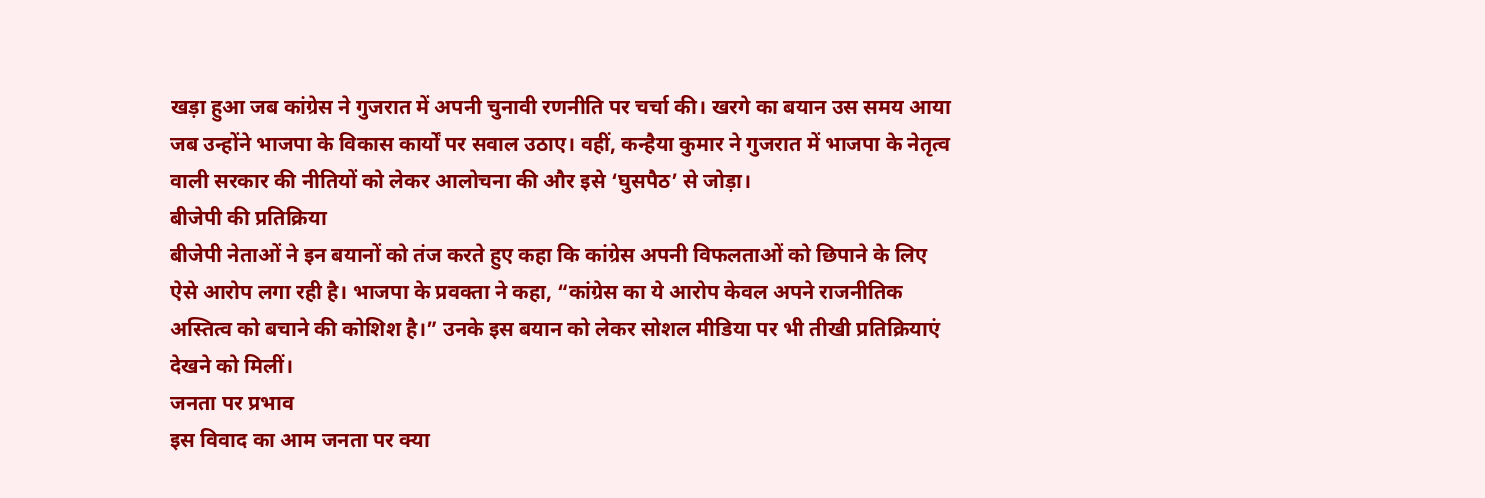खड़ा हुआ जब कांग्रेस ने गुजरात में अपनी चुनावी रणनीति पर चर्चा की। खरगे का बयान उस समय आया जब उन्होंने भाजपा के विकास कार्यों पर सवाल उठाए। वहीं, कन्हैया कुमार ने गुजरात में भाजपा के नेतृत्व वाली सरकार की नीतियों को लेकर आलोचना की और इसे ‘घुसपैठ’ से जोड़ा।
बीजेपी की प्रतिक्रिया
बीजेपी नेताओं ने इन बयानों को तंज करते हुए कहा कि कांग्रेस अपनी विफलताओं को छिपाने के लिए ऐसे आरोप लगा रही है। भाजपा के प्रवक्ता ने कहा, “कांग्रेस का ये आरोप केवल अपने राजनीतिक अस्तित्व को बचाने की कोशिश है।” उनके इस बयान को लेकर सोशल मीडिया पर भी तीखी प्रतिक्रियाएं देखने को मिलीं।
जनता पर प्रभाव
इस विवाद का आम जनता पर क्या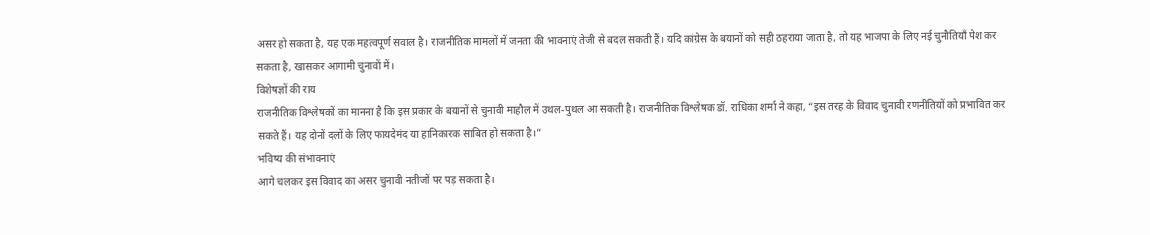असर हो सकता है, यह एक महत्वपूर्ण सवाल है। राजनीतिक मामलों में जनता की भावनाएं तेजी से बदल सकती हैं। यदि कांग्रेस के बयानों को सही ठहराया जाता है, तो यह भाजपा के लिए नई चुनौतियाँ पेश कर सकता है, खासकर आगामी चुनावों में।
विशेषज्ञों की राय
राजनीतिक विश्लेषकों का मानना है कि इस प्रकार के बयानों से चुनावी माहौल में उथल-पुथल आ सकती है। राजनीतिक विश्लेषक डॉ. राधिका शर्मा ने कहा, “इस तरह के विवाद चुनावी रणनीतियों को प्रभावित कर सकते हैं। यह दोनों दलों के लिए फायदेमंद या हानिकारक साबित हो सकता है।”
भविष्य की संभावनाएं
आगे चलकर इस विवाद का असर चुनावी नतीजों पर पड़ सकता है।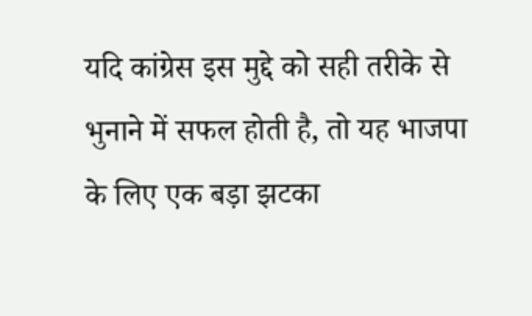यदि कांग्रेस इस मुद्दे को सही तरीके से भुनाने में सफल होती है, तो यह भाजपा के लिए एक बड़ा झटका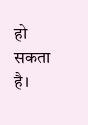हो सकता है।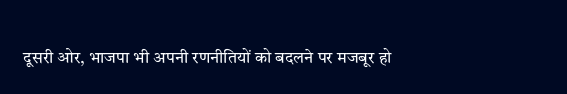दूसरी ओर, भाजपा भी अपनी रणनीतियों को बदलने पर मजबूर हो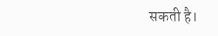सकती है।